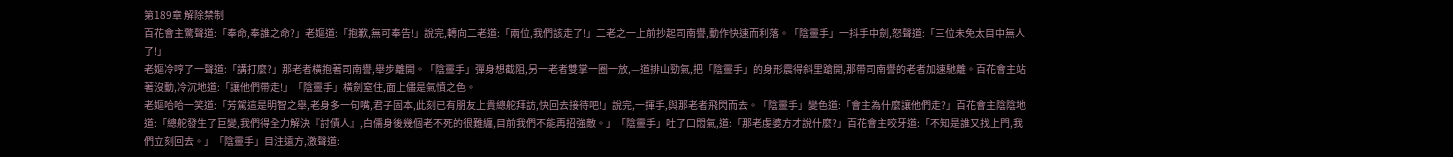第189章 解除禁制
百花會主驚聲道:「奉命,奉誰之命?」老嫗道:「抱歉,無可奉告!」說完,轉向二老道:「兩位,我們該走了!」二老之一上前抄起司南譽,動作快速而利落。「陰靈手」一抖手中劍,怒聲道:「三位未免太目中無人了!」
老嫗冷哼了一聲道:「講打麼?」那老者橫抱著司南譽,舉步離開。「陰靈手」彈身想截阻,另一老者雙掌一圈一放,—道排山勁氣,把「陰靈手」的身形震得斜里蹌開,那帶司南譽的老者加速馳離。百花會主站著沒動,冷沉地道:「讓他們帶走!」「陰靈手」橫劍窒住,面上儘是氣憤之色。
老嫗哈哈一笑道:「芳駕這是明智之舉,老身多一句嘴,君子固本,此刻已有朋友上貴總舵拜訪,快回去接待吧!」說完,一揮手,與那老者飛閃而去。「陰靈手」變色道:「會主為什麼讓他們走?」百花會主陰陰地道:「總舵發生了巨變,我們得全力解決『討債人』,白儒身後幾個老不死的很難纏,目前我們不能再招強敵。」「陰靈手」吐了口悶氣,道:「那老虔婆方才說什麼?」百花會主咬牙道:「不知是誰又找上門,我們立刻回去。」「陰靈手」目注遠方,激聲道: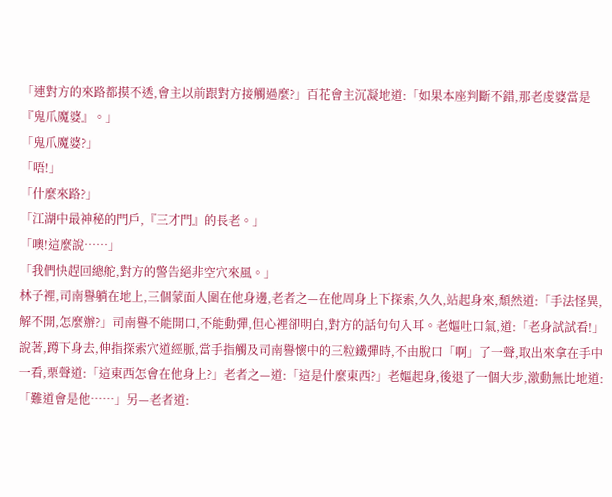「連對方的來路都摸不透,會主以前跟對方接觸過麼?」百花會主沉凝地道:「如果本座判斷不錯,那老虔婆當是『鬼爪魔婆』。」
「鬼爪魔婆?」
「唔!」
「什麼來路?」
「江湖中最神秘的門戶,『三才門』的長老。」
「噢!這麼說……」
「我們快趕回總舵,對方的警告絕非空穴來風。」
林子裡,司南譽躺在地上,三個蒙面人圍在他身邊,老者之—在他周身上下探索,久久,站起身來,頹然道:「手法怪異,解不開,怎麼辦?」司南譽不能開口,不能動彈,但心裡卻明白,對方的話句句入耳。老嫗吐口氣,道:「老身試試看!」說著,蹲下身去,伸指探索穴道經脈,當手指觸及司南譽懷中的三粒鐵彈時,不由脫口「啊」了一聲,取出來拿在手中一看,栗聲道:「這東西怎會在他身上?」老者之—道:「這是什麼東西?」老嫗起身,後退了一個大步,激動無比地道:「難道會是他……」另—老者道: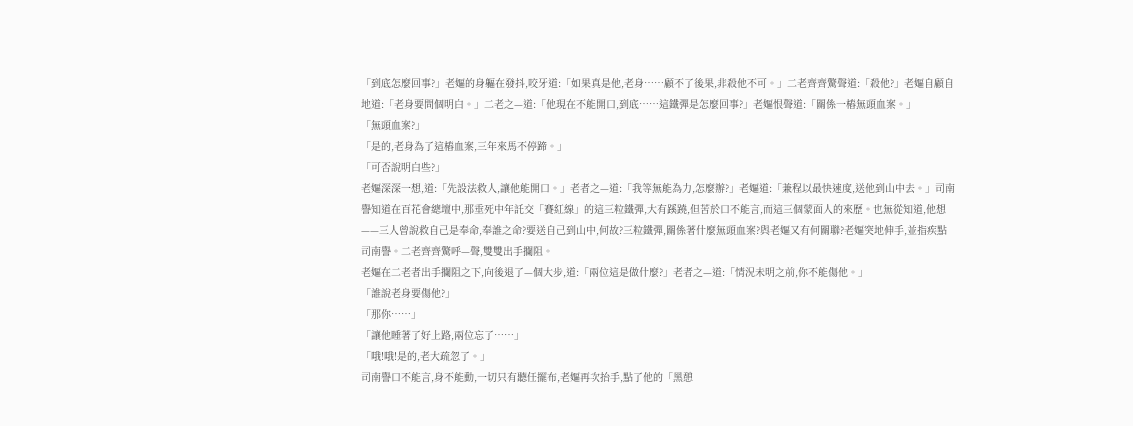「到底怎麼回事?」老嫗的身軀在發抖,咬牙道:「如果真是他,老身……顧不了後果,非殺他不可。」二老齊齊驚聲道:「殺他?」老嫗自顧自地道:「老身要問個明白。」二老之—道:「他現在不能開口,到底……這鐵彈是怎麼回事?」老嫗恨聲道:「關係一樁無頭血案。」
「無頭血案?」
「是的,老身為了這樁血案,三年來馬不停蹄。」
「可否說明白些?」
老嫗深深一想,道:「先設法救人,讓他能開口。」老者之—道:「我等無能為力,怎麼辦?」老嫗道:「兼程以最快速度,送他到山中去。」司南譽知道在百花會總壇中,那垂死中年託交「賽紅線」的這三粒鐵彈,大有蹊蹺,但苦於口不能言,而這三個蒙面人的來歷。也無從知道,他想——三人曾說救自己是奉命,奉誰之命?要送自己到山中,何故?三粒鐵彈,關係著什麼無頭血案?與老嫗又有何關聯?老嫗突地伸手,並指疾點司南譽。二老齊齊驚呼—聲,雙雙出手攔阻。
老嫗在二老者出手攔阻之下,向後退了—個大步,道:「兩位這是做什麼?」老者之—道:「情況未明之前,你不能傷他。」
「誰說老身要傷他?」
「那你……」
「讓他睡著了好上路,兩位忘了……」
「哦!哦!是的,老大疏忽了。」
司南譽口不能言,身不能動,一切只有聽任擺布,老嫗再次抬手,點了他的「黑憩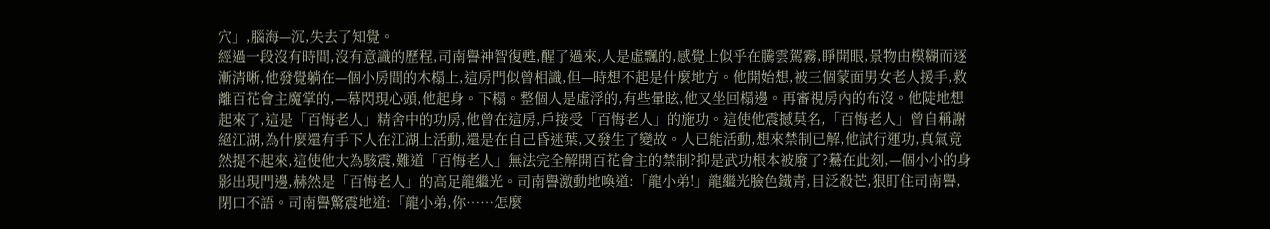穴」,腦海—沉,失去了知覺。
經過一段沒有時間,沒有意識的歷程,司南譽神智復甦,醒了過來,人是虛飄的,感覺上似乎在騰雲駕霧,睜開眼,景物由模糊而逐漸清晰,他發覺躺在—個小房間的木榻上,這房門似曾相識,但—時想不起是什麼地方。他開始想,被三個蒙面男女老人援手,救離百花會主魔掌的,—幕閃現心頭,他起身。下榻。整個人是虛浮的,有些暈眩,他又坐回榻邊。再審視房內的布沒。他陡地想起來了,這是「百悔老人」精舍中的功房,他曾在這房,戶接受「百悔老人」的施功。這使他震撼莫名,「百悔老人」曾自稱謝絕江湖,為什麼還有手下人在江湖上活動,還是在自己昏迷葉,又發生了變故。人已能活動,想來禁制已解,他試行運功,真氣竟然提不起來,這使他大為駭震,難道「百悔老人」無法完全解開百花會主的禁制?抑是武功根本被廢了?驀在此刻,—個小小的身影出現門邊,赫然是「百悔老人」的高足龍繼光。司南譽激動地喚道:「龍小弟!」龍繼光臉色鐵青,目泛殺芒,狠盯住司南譽,閉口不語。司南譽驚震地道:「龍小弟,你……怎麼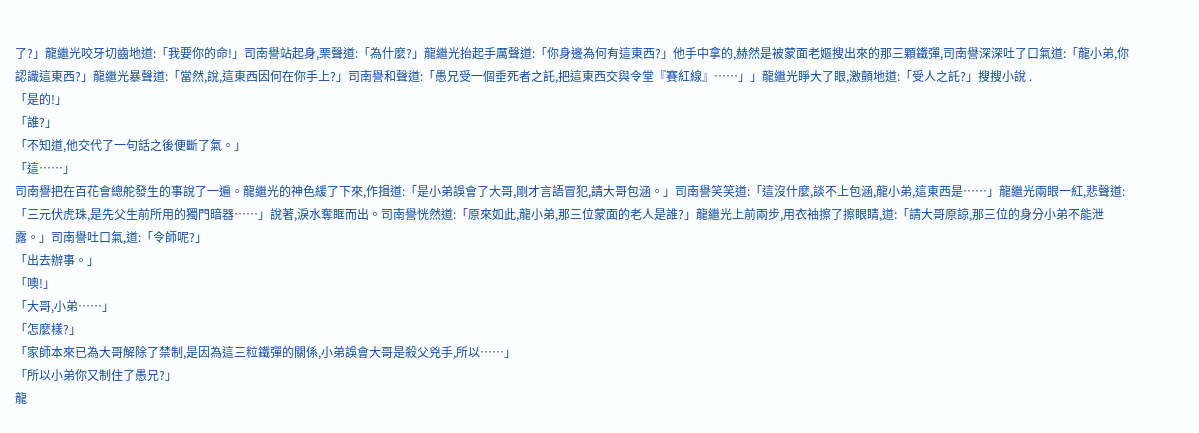了?」龍繼光咬牙切齒地道:「我要你的命!」司南譽站起身,栗聲道:「為什麼?」龍繼光抬起手厲聲道:「你身邊為何有這東西?」他手中拿的,赫然是被蒙面老嫗搜出來的那三顆鐵彈,司南譽深深吐了口氣道:「龍小弟,你認識這東西?」龍繼光暴聲道:「當然,說,這東西因何在你手上?」司南譽和聲道:「愚兄受一個垂死者之託,把這東西交與令堂『賽紅線』……」」龍繼光睜大了眼,激顫地道:「受人之託?」搜搜小說 .
「是的!」
「誰?」
「不知道,他交代了一句話之後便斷了氣。」
「這……」
司南譽把在百花會總舵發生的事說了一遍。龍繼光的神色緩了下來,作揖道:「是小弟誤會了大哥,剛才言語冒犯,請大哥包涵。」司南譽笑笑道:「這沒什麼,談不上包涵,龍小弟,這東西是……」龍繼光兩眼一紅,悲聲道:「三元伏虎珠,是先父生前所用的獨門暗器……」說著,淚水奪眶而出。司南譽恍然道:「原來如此,龍小弟,那三位蒙面的老人是誰?」龍繼光上前兩步,用衣袖擦了擦眼睛,道:「請大哥原諒,那三位的身分小弟不能泄露。」司南譽吐口氣,道:「令師呢?」
「出去辦事。」
「噢!」
「大哥,小弟……」
「怎麼樣?」
「家師本來已為大哥解除了禁制,是因為這三粒鐵彈的關係,小弟誤會大哥是殺父兇手,所以……」
「所以小弟你又制住了愚兄?」
龍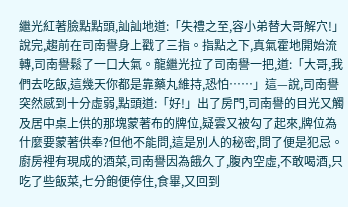繼光紅著臉點點頭,訕訕地道:「失禮之至,容小弟替大哥解穴!」說完,趨前在司南譽身上戳了三指。指點之下,真氣霍地開始流轉,司南譽鬆了一口大氣。龍繼光拉了司南譽一把,道:「大哥,我們去吃飯,這幾天你都是靠藥丸維持,恐怕……」這—說,司南譽突然感到十分虛弱,點頭道:「好!」出了房門,司南譽的目光又觸及居中桌上供的那塊蒙著布的牌位,疑雲又被勾了起來,牌位為什麼要蒙著供奉?但他不能問,這是別人的秘密,問了便是犯忌。廚房裡有現成的酒菜,司南譽因為餓久了,腹內空虛,不敢喝酒,只吃了些飯菜,七分飽便停住,食畢,又回到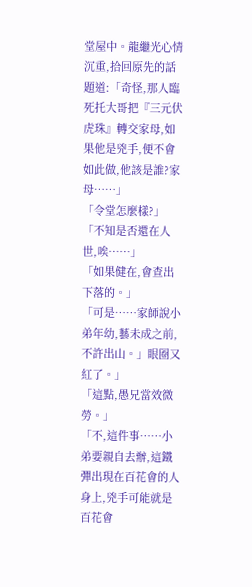堂屋中。龍繼光心情沉重,拾回原先的話題道:「奇怪,那人臨死托大哥把『三元伏虎珠』轉交家母,如果他是兇手,便不會如此做,他該是誰?家母……」
「令堂怎麼樣?」
「不知是否還在人世,唉……」
「如果健在,會查出下落的。」
「可是……家師說小弟年幼,藝未成之前,不許出山。」眼圈又紅了。」
「這點,愚兄當效微勞。」
「不,這件事……小弟要親自去辦,這鐵彈出現在百花會的人身上,兇手可能就是百花會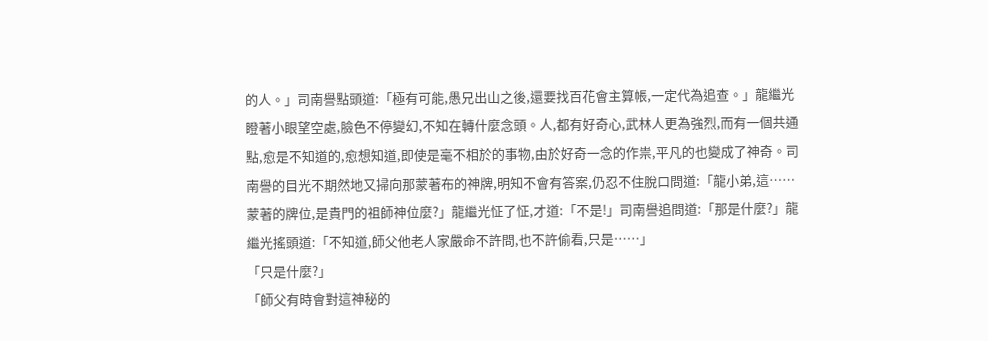的人。」司南譽點頭道:「極有可能,愚兄出山之後,還要找百花會主算帳,一定代為追查。」龍繼光瞪著小眼望空處,臉色不停變幻,不知在轉什麼念頭。人,都有好奇心,武林人更為強烈,而有一個共通點,愈是不知道的,愈想知道,即使是毫不相於的事物,由於好奇一念的作祟,平凡的也變成了神奇。司南譽的目光不期然地又掃向那蒙著布的神牌,明知不會有答案,仍忍不住脫口問道:「龍小弟,這……蒙著的牌位,是貴門的祖師神位麼?」龍繼光怔了怔,才道:「不是!」司南譽追問道:「那是什麼?」龍繼光搖頭道:「不知道,師父他老人家嚴命不許問,也不許偷看,只是……」
「只是什麼?」
「師父有時會對這神秘的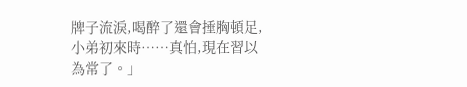牌子流淚,喝醉了還會捶胸頓足,小弟初來時……真怕,現在習以為常了。」